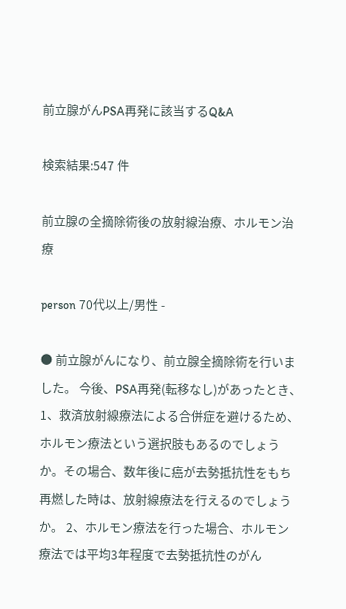前立腺がんPSA再発に該当するQ&A

検索結果:547 件

前立腺の全摘除術後の放射線治療、ホルモン治療

person 70代以上/男性 -

● 前立腺がんになり、前立腺全摘除術を行いました。 今後、PSA再発(転移なし)があったとき、 1、救済放射線療法による合併症を避けるため、ホルモン療法という選択肢もあるのでしょうか。その場合、数年後に癌が去勢抵抗性をもち再燃した時は、放射線療法を行えるのでしょうか。 2、ホルモン療法を行った場合、ホルモン療法では平均3年程度で去勢抵抗性のがん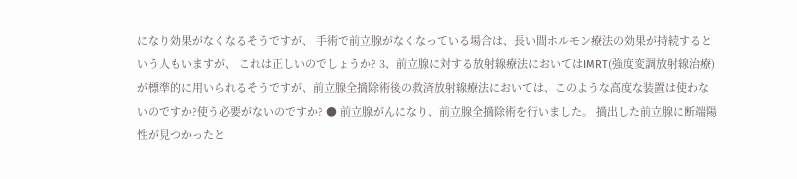になり効果がなくなるそうですが、 手術で前立腺がなくなっている場合は、長い間ホルモン療法の効果が持続するという人もいますが、 これは正しいのでしょうか? 3、前立腺に対する放射線療法においてはIMRT(強度変調放射線治療)が標準的に用いられるそうですが、前立腺全摘除術後の救済放射線療法においては、このような高度な装置は使わないのですか?使う必要がないのですか? ● 前立腺がんになり、前立腺全摘除術を行いました。 摘出した前立腺に断端陽性が見つかったと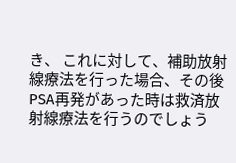き、 これに対して、補助放射線療法を行った場合、その後PSA再発があった時は救済放射線療法を行うのでしょう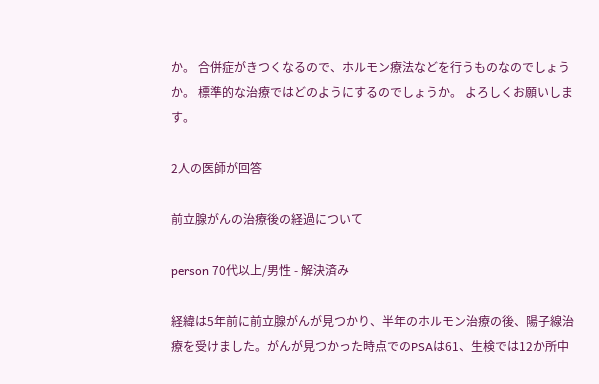か。 合併症がきつくなるので、ホルモン療法などを行うものなのでしょうか。 標準的な治療ではどのようにするのでしょうか。 よろしくお願いします。

2人の医師が回答

前立腺がんの治療後の経過について

person 70代以上/男性 - 解決済み

経緯は5年前に前立腺がんが見つかり、半年のホルモン治療の後、陽子線治療を受けました。がんが見つかった時点でのPSAは61、生検では12か所中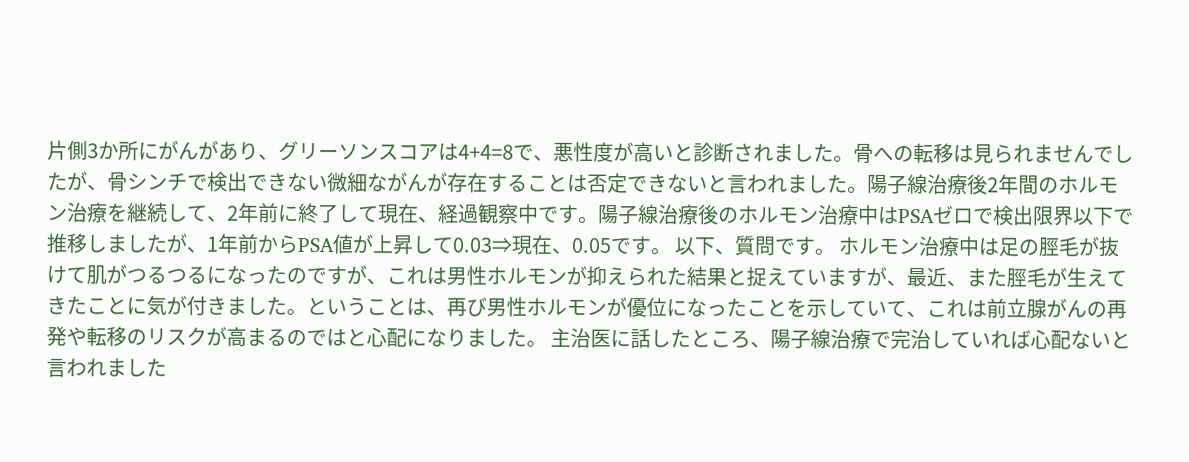片側3か所にがんがあり、グリーソンスコアは4+4=8で、悪性度が高いと診断されました。骨への転移は見られませんでしたが、骨シンチで検出できない微細ながんが存在することは否定できないと言われました。陽子線治療後2年間のホルモン治療を継続して、2年前に終了して現在、経過観察中です。陽子線治療後のホルモン治療中はPSAゼロで検出限界以下で推移しましたが、1年前からPSA値が上昇して0.03⇒現在、0.05です。 以下、質問です。 ホルモン治療中は足の脛毛が抜けて肌がつるつるになったのですが、これは男性ホルモンが抑えられた結果と捉えていますが、最近、また脛毛が生えてきたことに気が付きました。ということは、再び男性ホルモンが優位になったことを示していて、これは前立腺がんの再発や転移のリスクが高まるのではと心配になりました。 主治医に話したところ、陽子線治療で完治していれば心配ないと言われました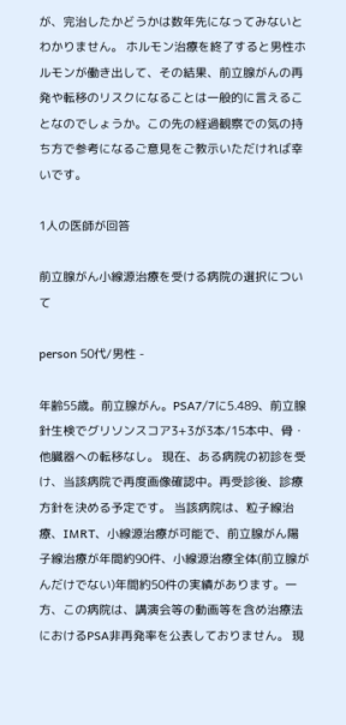が、完治したかどうかは数年先になってみないとわかりません。 ホルモン治療を終了すると男性ホルモンが働き出して、その結果、前立腺がんの再発や転移のリスクになることは一般的に言えることなのでしょうか。この先の経過観察での気の持ち方で参考になるご意見をご教示いただければ幸いです。

1人の医師が回答

前立腺がん小線源治療を受ける病院の選択について

person 50代/男性 -

年齢55歳。前立腺がん。PSA7/7に5.489、前立腺針生検でグリソンスコア3+3が3本/15本中、骨・他臓器への転移なし。 現在、ある病院の初診を受け、当該病院で再度画像確認中。再受診後、診療方針を決める予定です。 当該病院は、粒子線治療、IMRT、小線源治療が可能で、前立腺がん陽子線治療が年間約90件、小線源治療全体(前立腺がんだけでない)年間約50件の実績があります。一方、この病院は、講演会等の動画等を含め治療法におけるPSA非再発率を公表しておりません。 現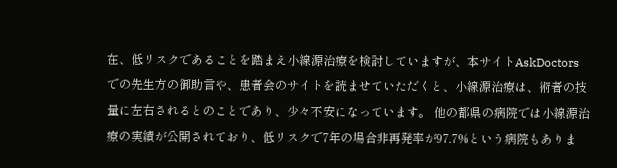在、低リスクであることを踏まえ小線源治療を検討していますが、本サイトAskDoctorsでの先生方の御助言や、患者会のサイトを読ませていただくと、小線源治療は、術者の技量に左右されるとのことであり、少々不安になっています。 他の都県の病院では小線源治療の実績が公開されており、低リスクで7年の場合非再発率が97.7%という病院もありま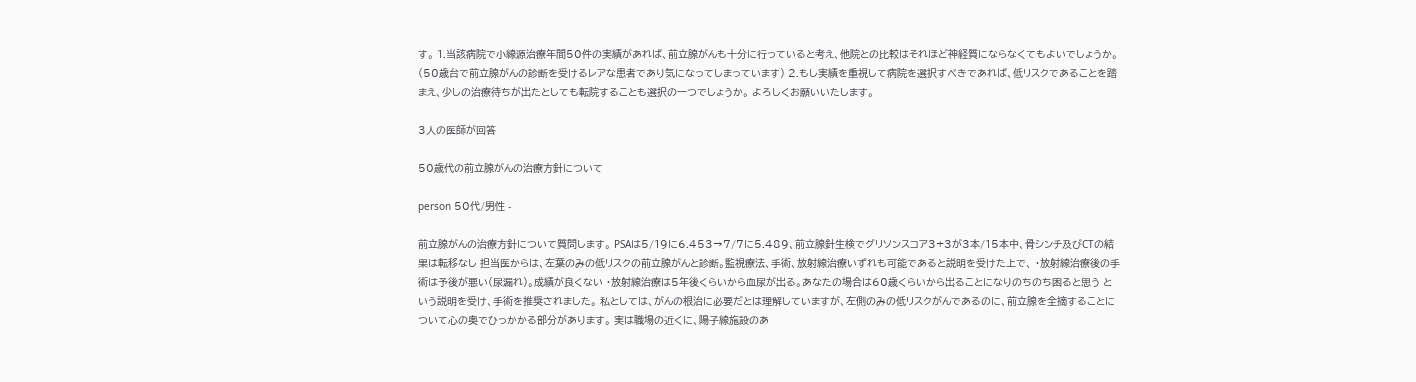す。 1.当該病院で小線源治療年間50件の実績があれば、前立腺がんも十分に行っていると考え、他院との比較はそれほど神経質にならなくてもよいでしょうか。(50歳台で前立腺がんの診断を受けるレアな患者であり気になってしまっています) 2.もし実績を重視して病院を選択すべきであれば、低リスクであることを踏まえ、少しの治療待ちが出たとしても転院することも選択の一つでしょうか。 よろしくお願いいたします。

3人の医師が回答

50歳代の前立腺がんの治療方針について

person 50代/男性 -

前立腺がんの治療方針について質問します。 PSAは5/19に6.453→7/7に5.489、前立腺針生検でグリソンスコア3+3が3本/15本中、骨シンチ及びCTの結果は転移なし 担当医からは、左葉のみの低リスクの前立腺がんと診断。監視療法、手術、放射線治療いずれも可能であると説明を受けた上で、 ・放射線治療後の手術は予後が悪い(尿漏れ)。成績が良くない ・放射線治療は5年後くらいから血尿が出る。あなたの場合は60歳くらいから出ることになりのちのち困ると思う という説明を受け、手術を推奨されました。 私としては、がんの根治に必要だとは理解していますが、左側のみの低リスクがんであるのに、前立腺を全摘することについて心の奥でひっかかる部分があります。 実は職場の近くに、陽子線施設のあ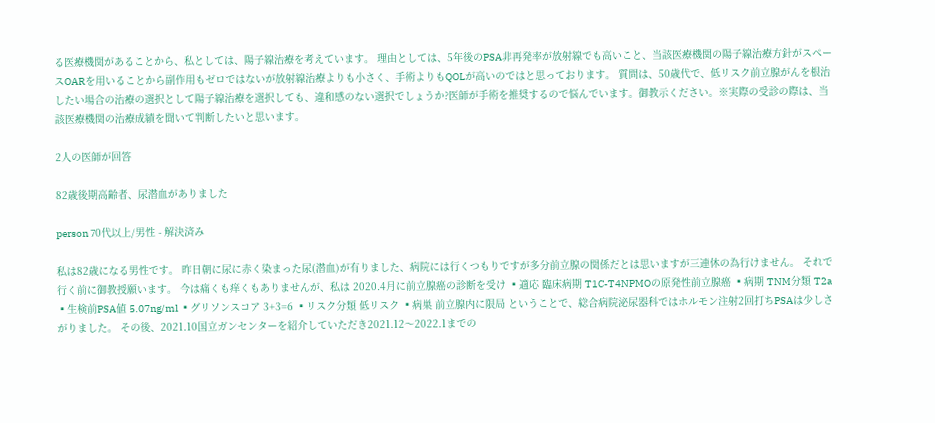る医療機関があることから、私としては、陽子線治療を考えています。 理由としては、5年後のPSA非再発率が放射線でも高いこと、当該医療機関の陽子線治療方針がスペースOARを用いることから副作用もゼロではないが放射線治療よりも小さく、手術よりもQOLが高いのではと思っております。 質問は、50歳代で、低リスク前立腺がんを根治したい場合の治療の選択として陽子線治療を選択しても、違和感のない選択でしょうか?医師が手術を推奨するので悩んでいます。御教示ください。※実際の受診の際は、当該医療機関の治療成績を聞いて判断したいと思います。

2人の医師が回答

82歳後期高齢者、尿潜血がありました

person 70代以上/男性 - 解決済み

私は82歳になる男性です。 昨日朝に尿に赤く染まった尿(潜血)が有りました、病院には行くつもりですが多分前立腺の関係だとは思いますが三連休の為行けません。 それで行く前に御教授願います。 今は痛くも痒くもありませんが、私は 2020.4月に前立腺癌の診断を受け ▪適応 臨床病期 T1C-T4NPMOの原発性前立腺癌 ▪病期 TNM分類 T2a ▪生検前PSA値 5.07ng/ml ▪グリソンスコア 3+3=6 ▪リスク分類 低リスク ▪病巣 前立腺内に限局 ということで、総合病院泌尿器科ではホルモン注射2回打ちPSAは少しさがりました。 その後、2021.10国立ガンセンターを紹介していただき2021.12〜2022.1までの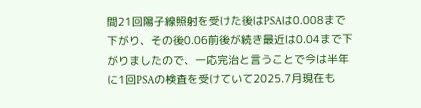間21回陽子線照射を受けた後はPSAは0.008まで下がり、その後0.06前後が続き最近は0.04まで下がりましたので、一応完治と言うことで今は半年に1回PSAの検査を受けていて2025.7月現在も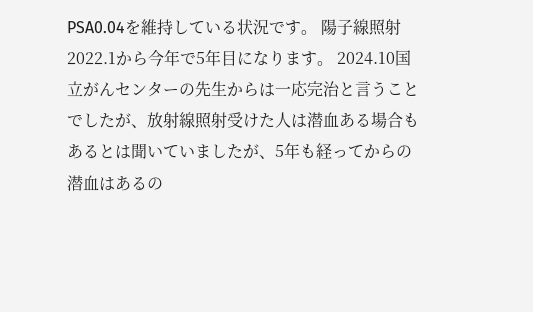PSA0.04を維持している状況です。 陽子線照射2022.1から今年で5年目になります。 2024.10国立がんセンターの先生からは一応完治と言うことでしたが、放射線照射受けた人は潜血ある場合もあるとは聞いていましたが、5年も経ってからの潜血はあるの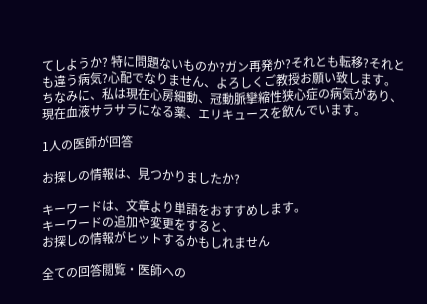てしようか? 特に問題ないものか?ガン再発か?それとも転移?それとも違う病気?心配でなりません、よろしくご教授お願い致します。 ちなみに、私は現在心房細動、冠動脈攣縮性狭心症の病気があり、現在血液サラサラになる薬、エリキュースを飲んでいます。

1人の医師が回答

お探しの情報は、見つかりましたか?

キーワードは、文章より単語をおすすめします。
キーワードの追加や変更をすると、
お探しの情報がヒットするかもしれません

全ての回答閲覧・医師への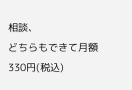相談、
どちらもできて月額330円(税込)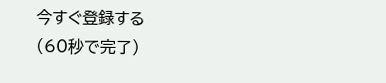今すぐ登録する
(60秒で完了)